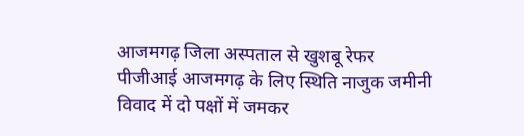आजमगढ़ जिला अस्पताल से खुशबू रेफर पीजीआई आजमगढ़ के लिए स्थिति नाजुक जमीनी विवाद में दो पक्षों में जमकर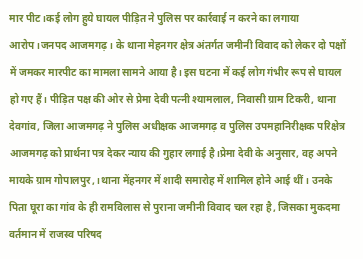मार पीट।कई लोग हुये घायल पीड़ित ने पुलिस पर कार्रवाई न करने का लगाया आरोप।जनपद आजमगढ़। के थाना मेहनगर क्षेत्र अंतर्गत जमीनी विवाद को लेकर दो पक्षों में जमकर मारपीट का मामला सामने आया है। इस घटना में कई लोग गंभीर रूप से घायल हो गए हैं। पीड़ित पक्ष की ओर से प्रेमा देवी पत्नी श्यामलाल, निवासी ग्राम टिकरी, थाना देवगांव, जिला आजमगढ़ ने पुलिस अधीक्षक आजमगढ़ व पुलिस उपमहानिरीक्षक परिक्षेत्र आजमगढ़ को प्रार्थना पत्र देकर न्याय की गुहार लगाई है।प्रेमा देवी के अनुसार, वह अपने मायके ग्राम गोपालपुर,।थाना मेंहनगर में शादी समारोह में शामिल होने आई थीं। उनके पिता घूरा का गांव के ही रामविलास से पुराना जमीनी विवाद चल रहा है, जिसका मुकदमा वर्तमान में राजस्व परिषद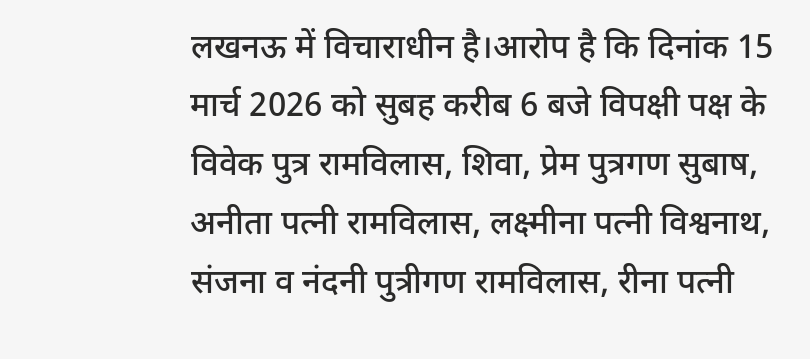लखनऊ में विचाराधीन है।आरोप है कि दिनांक 15 मार्च 2026 को सुबह करीब 6 बजे विपक्षी पक्ष के विवेक पुत्र रामविलास, शिवा, प्रेम पुत्रगण सुबाष, अनीता पत्नी रामविलास, लक्ष्मीना पत्नी विश्वनाथ, संजना व नंदनी पुत्रीगण रामविलास, रीना पत्नी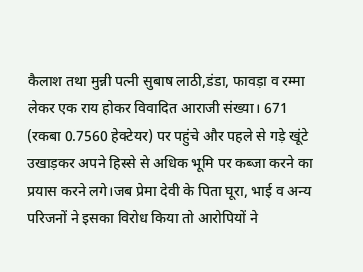कैलाश तथा मुन्नी पत्नी सुबाष लाठी,डंडा, फावड़ा व रम्मा लेकर एक राय होकर विवादित आराजी संख्या। 671 (रकबा 0.7560 हेक्टेयर) पर पहुंचे और पहले से गड़े खूंटे उखाड़कर अपने हिस्से से अधिक भूमि पर कब्जा करने का प्रयास करने लगे।जब प्रेमा देवी के पिता घूरा, भाई व अन्य परिजनों ने इसका विरोध किया तो आरोपियों ने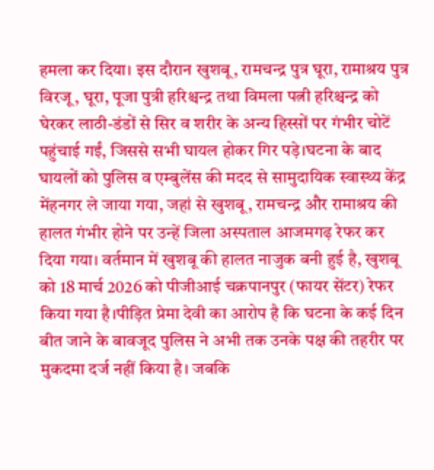हमला कर दिया। इस दौरान खुशबू, रामचन्द्र पुत्र घूरा, रामाश्रय पुत्र विरजू, घूरा, पूजा पुत्री हरिश्चन्द्र तथा विमला पत्नी हरिश्चन्द्र को घेरकर लाठी-डंडों से सिर व शरीर के अन्य हिस्सों पर गंभीर चोटें पहुंचाई गईं, जिससे सभी घायल होकर गिर पड़े।घटना के बाद घायलों को पुलिस व एम्बुलेंस की मदद से सामुदायिक स्वास्थ्य केंद्र मेंहनगर ले जाया गया, जहां से खुशबू, रामचन्द्र और रामाश्रय की हालत गंभीर होने पर उन्हें जिला अस्पताल आजमगढ़ रेफर कर दिया गया। वर्तमान में खुशबू की हालत नाजुक बनी हुई है, खुशबू को 18 मार्च 2026 को पीजीआई चक्रपानपुर (फायर सेंटर) रेफर किया गया है।पीड़ित प्रेमा देवी का आरोप है कि घटना के कई दिन बीत जाने के बावजूद पुलिस ने अभी तक उनके पक्ष की तहरीर पर मुकदमा दर्ज नहीं किया है। जबकि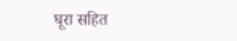घूरा सहित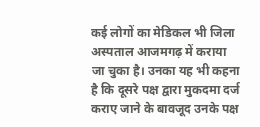कई लोगों का मेडिकल भी जिला अस्पताल आजमगढ़ में कराया जा चुका है। उनका यह भी कहना है कि दूसरे पक्ष द्वारा मुकदमा दर्ज कराए जाने के बावजूद उनके पक्ष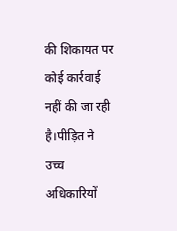की शिकायत पर कोई कार्रवाई नहीं की जा रही है।पीड़ित ने उच्च अधिकारियों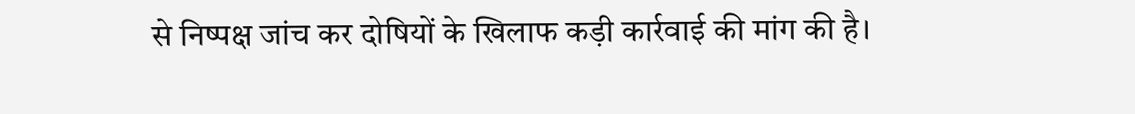से निष्पक्ष जांच कर दोषियों के खिलाफ कड़ी कार्रवाई की मांग की है।